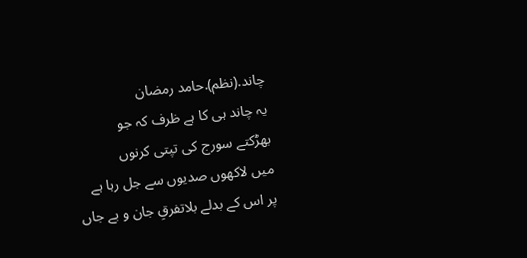چاند.(نظم).حامد رمضان
یہ چاند ہی کا ہے ظرف کہ جو
بھڑکتے سورج کی تپتی کرنوں
میں لاکھوں صدیوں سے جل رہا ہے
پر اس کے بدلے بلاتفرقِ جان و بے جاں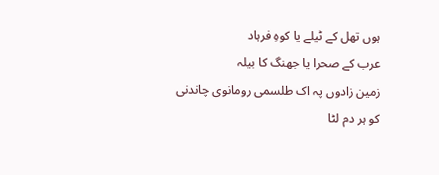ہوں تھل کے ٹیلے یا کوہِ فرہاد
عرب کے صحرا یا جھنگ کا بیلہ
زمین زادوں پہ اک طلسمی رومانوی چاندنی
کو ہر دم لٹا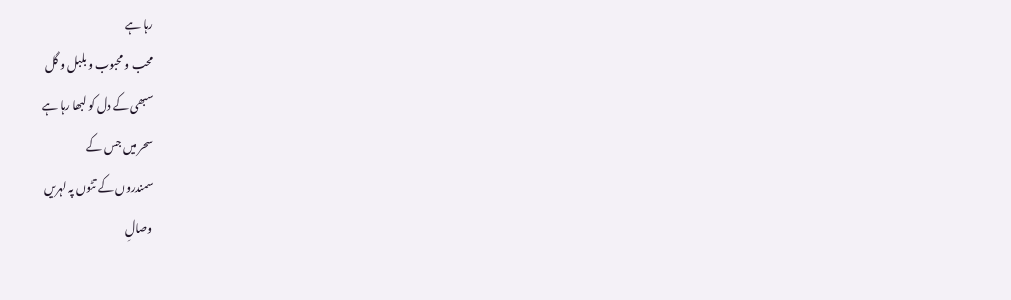رہا ہے
محب و محبوب و بلبل و گل
سبھی کے دل کو لبھا رہا ہے
سحر میں جس کے
سمندروں کے تٹوں پہ لہریں
وصالِ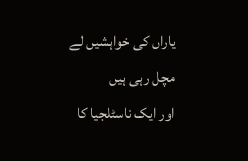یاراں کی خواہشیں لے
مچل رہی ہیں
اور ایک ناسٹلجیا کا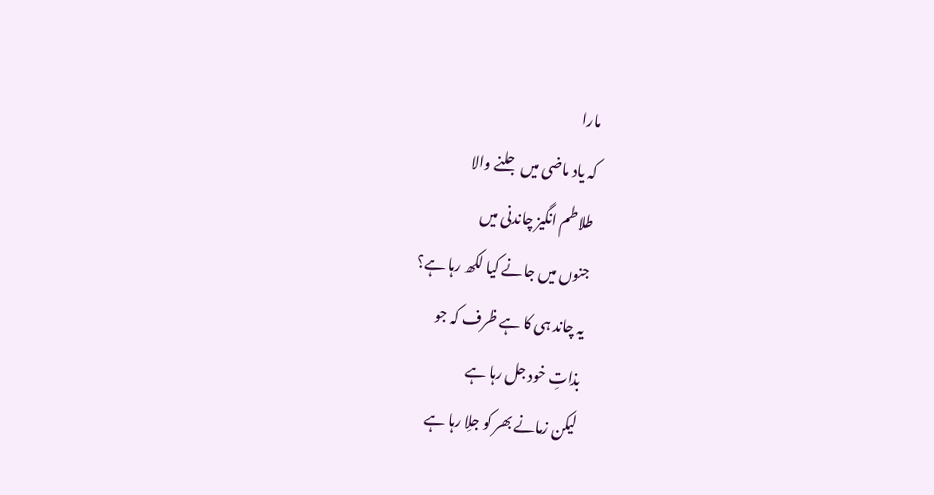مارا
کہ یاد ماضی میں جلنے والا
طلاطم انگیز چاندنی میں
جنوں میں جانے کیا لکھ رہا ہے؟
یہ چاند ہی کا ہے ظرف کہ جو
بذاتِ خود جل رہا ہے
لیکن زمانے بھر کو جلِا رہا ہے